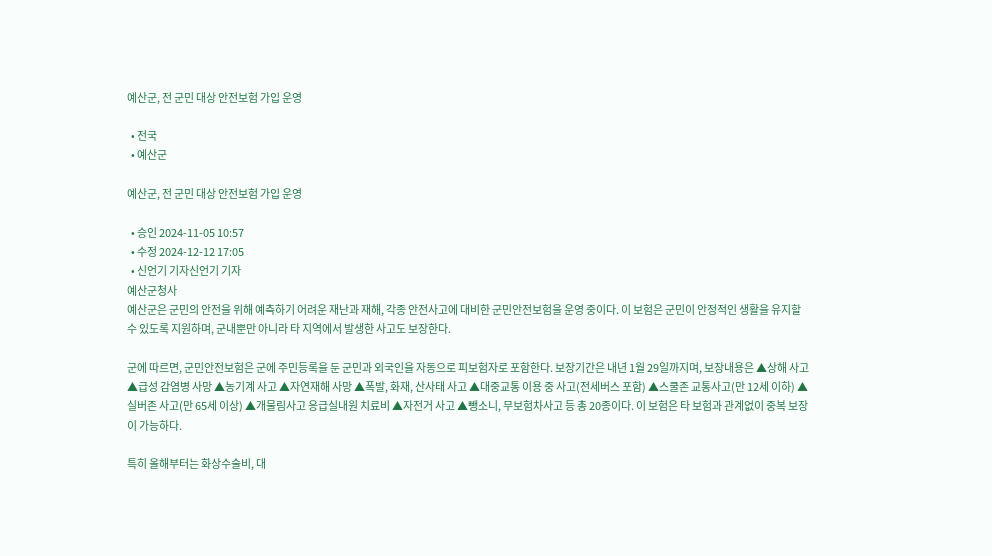예산군, 전 군민 대상 안전보험 가입 운영

  • 전국
  • 예산군

예산군, 전 군민 대상 안전보험 가입 운영

  • 승인 2024-11-05 10:57
  • 수정 2024-12-12 17:05
  • 신언기 기자신언기 기자
예산군청사
예산군은 군민의 안전을 위해 예측하기 어려운 재난과 재해, 각종 안전사고에 대비한 군민안전보험을 운영 중이다. 이 보험은 군민이 안정적인 생활을 유지할 수 있도록 지원하며, 군내뿐만 아니라 타 지역에서 발생한 사고도 보장한다.

군에 따르면, 군민안전보험은 군에 주민등록을 둔 군민과 외국인을 자동으로 피보험자로 포함한다. 보장기간은 내년 1월 29일까지며, 보장내용은 ▲상해 사고 ▲급성 감염병 사망 ▲농기계 사고 ▲자연재해 사망 ▲폭발, 화재, 산사태 사고 ▲대중교통 이용 중 사고(전세버스 포함) ▲스쿨존 교통사고(만 12세 이하) ▲실버존 사고(만 65세 이상) ▲개물림사고 응급실내원 치료비 ▲자전거 사고 ▲뺑소니, 무보험차사고 등 총 20종이다. 이 보험은 타 보험과 관계없이 중복 보장이 가능하다.

특히 올해부터는 화상수술비, 대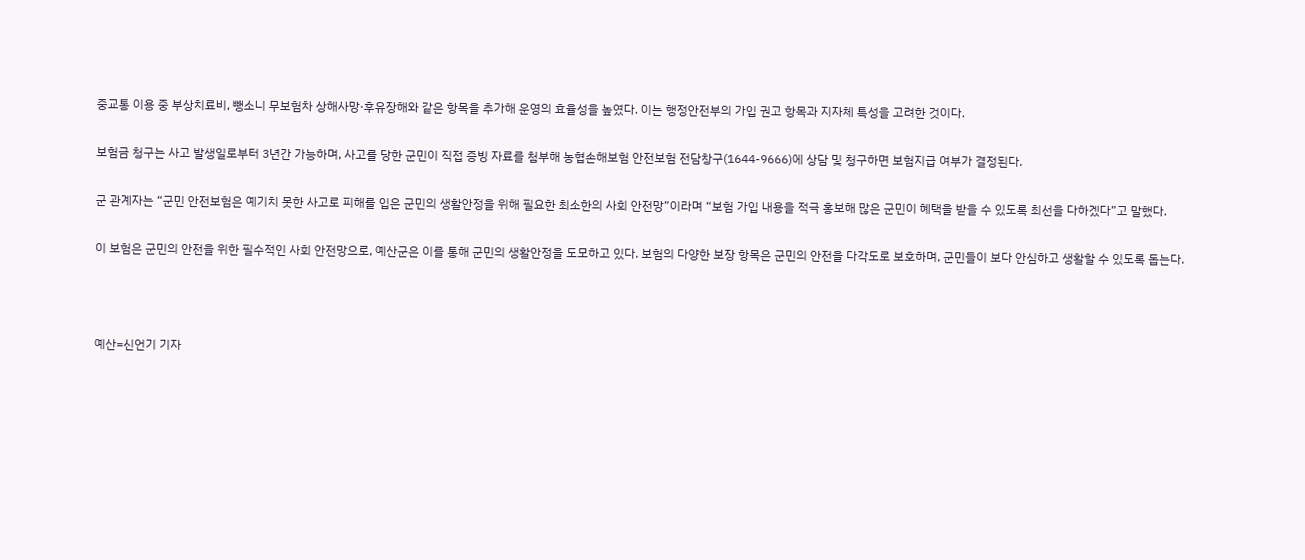중교통 이용 중 부상치료비, 뺑소니 무보험차 상해사망·후유장해와 같은 항목을 추가해 운영의 효율성을 높였다. 이는 행정안전부의 가입 권고 항목과 지자체 특성을 고려한 것이다.

보험금 청구는 사고 발생일로부터 3년간 가능하며, 사고를 당한 군민이 직접 증빙 자료를 첨부해 농협손해보험 안전보험 전담창구(1644-9666)에 상담 및 청구하면 보험지급 여부가 결정된다.

군 관계자는 “군민 안전보험은 예기치 못한 사고로 피해를 입은 군민의 생활안정을 위해 필요한 최소한의 사회 안전망”이라며 “보험 가입 내용을 적극 홍보해 많은 군민이 혜택을 받을 수 있도록 최선을 다하겠다”고 말했다.

이 보험은 군민의 안전을 위한 필수적인 사회 안전망으로, 예산군은 이를 통해 군민의 생활안정을 도모하고 있다. 보험의 다양한 보장 항목은 군민의 안전을 다각도로 보호하며, 군민들이 보다 안심하고 생활할 수 있도록 돕는다.



예산=신언기 기자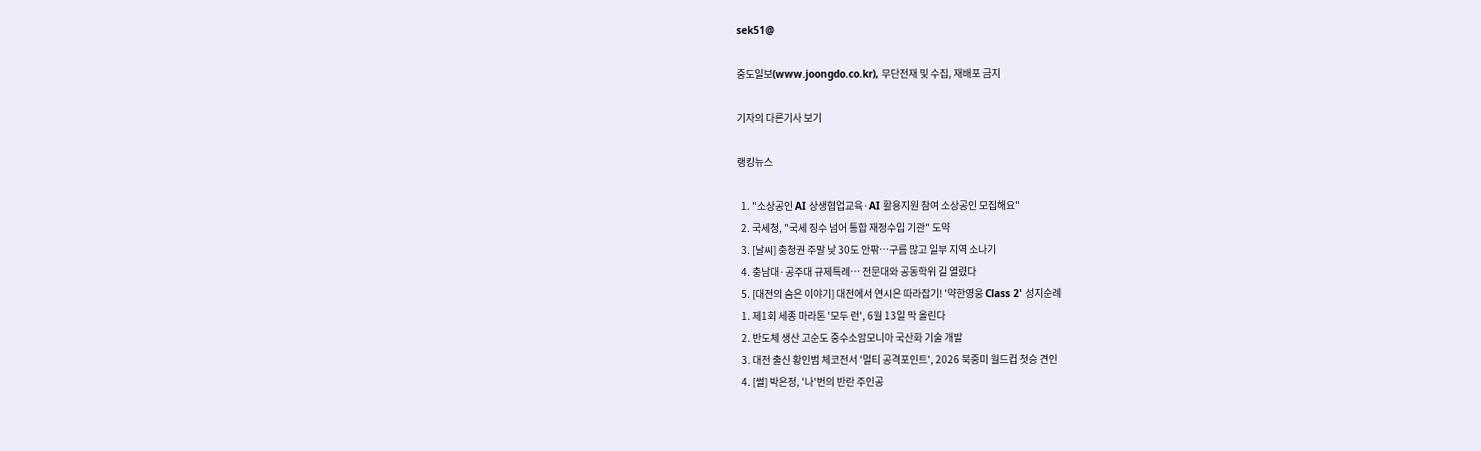sek51@

중도일보(www.joongdo.co.kr), 무단전재 및 수집, 재배포 금지

기자의 다른기사 보기

랭킹뉴스

  1. "소상공인 AI 상생협업교육·AI 활용지원 참여 소상공인 모집해요"
  2. 국세청, "국세 징수 넘어 통합 재정수입 기관" 도약
  3. [날씨] 충청권 주말 낮 30도 안팎…구름 많고 일부 지역 소나기
  4. 충남대·공주대 규제특례… 전문대와 공동학위 길 열렸다
  5. [대전의 숨은 이야기] 대전에서 연시은 따라잡기! '약한영웅 Class 2' 성지순례
  1. 제1회 세종 마라톤 '모두 런', 6월 13일 막 올린다
  2. 반도체 생산 고순도 중수소암모니아 국산화 기술 개발
  3. 대전 출신 황인범 체코전서 '멀티 공격포인트', 2026 북중미 월드컵 첫승 견인
  4. [썰] 박은정, '나'번의 반란 주인공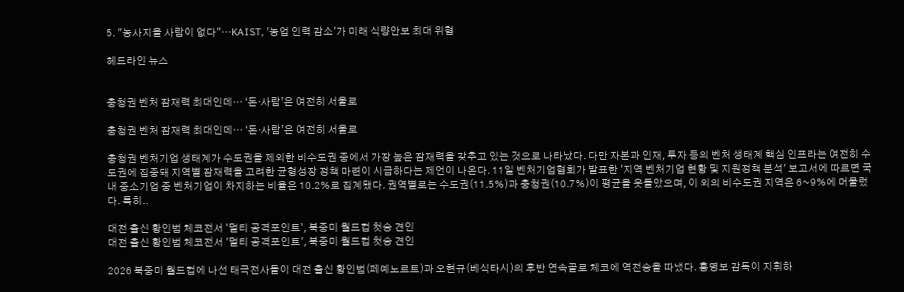5. "농사지을 사람이 없다"…KAIST, '농업 인력 감소'가 미래 식량안보 최대 위협

헤드라인 뉴스


충청권 벤처 잠재력 최대인데… ‘돈·사람’은 여전히 서울로

충청권 벤처 잠재력 최대인데… ‘돈·사람’은 여전히 서울로

충청권 벤처기업 생태계가 수도권을 제외한 비수도권 중에서 가장 높은 잠재력을 갖추고 있는 것으로 나타났다. 다만 자본과 인재, 투자 등의 벤처 생태계 핵심 인프라는 여전히 수도권에 집중돼 지역별 잠재력을 고려한 균형성장 정책 마련이 시급하다는 제언이 나온다. 11일 벤처기업협회가 발표한 '지역 벤처기업 현황 및 지원정책 분석' 보고서에 따르면 국내 중소기업 중 벤처기업이 차지하는 비율은 10.2%로 집계됐다. 권역별로는 수도권(11.5%)과 충청권(10.7%)이 평균을 웃돌았으며, 이 외의 비수도권 지역은 6~9%에 머물렀다. 특히..

대전 출신 황인범 체코전서 `멀티 공격포인트`, 북중미 월드컵 첫승 견인
대전 출신 황인범 체코전서 '멀티 공격포인트', 북중미 월드컵 첫승 견인

2026 북중미 월드컵에 나선 태극전사들이 대전 출신 황인범(페예노르트)과 오현규(베식타시)의 후반 연속골로 체코에 역전승을 따냈다. 홍명보 감독이 지휘하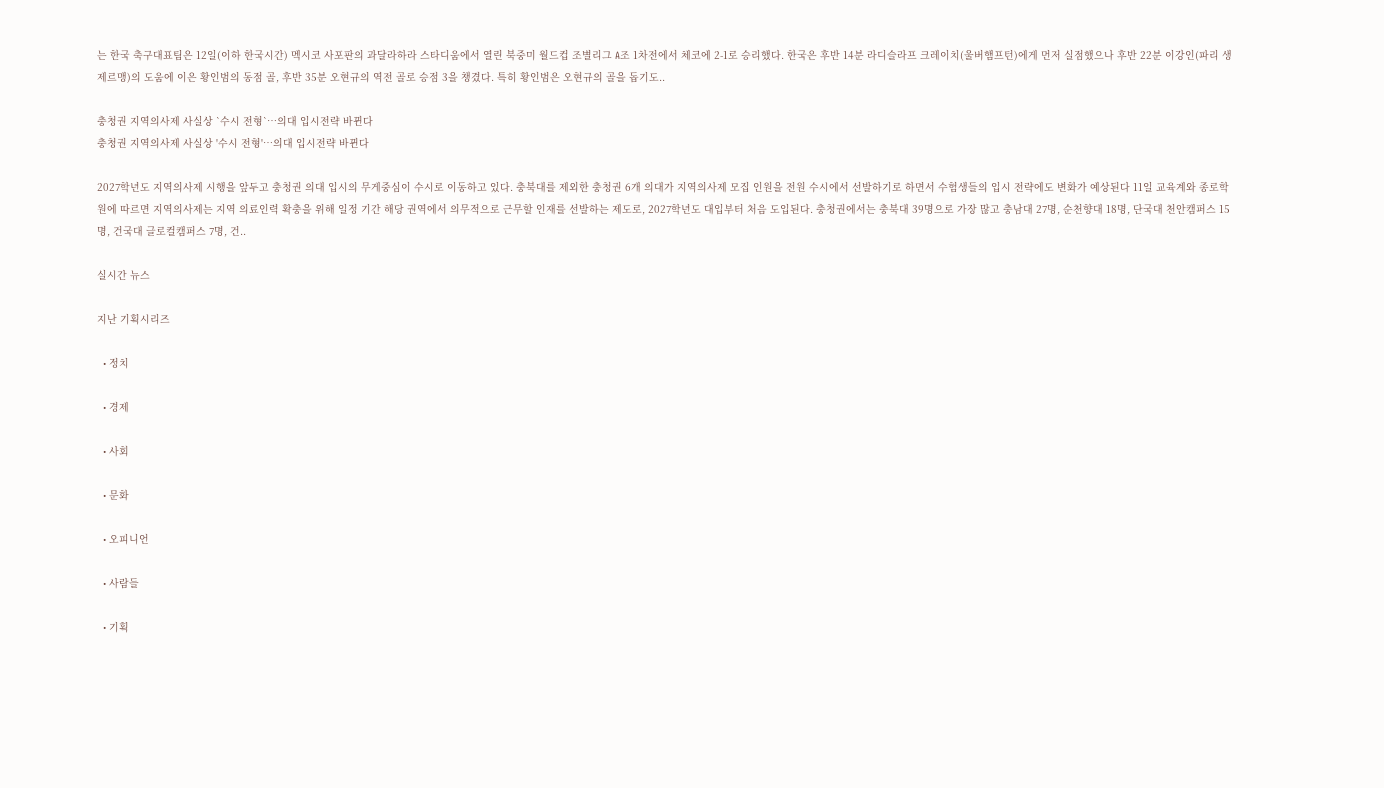는 한국 축구대표팀은 12일(이하 한국시간) 멕시코 사포판의 과달라하라 스타디움에서 열린 북중미 월드컵 조별리그 A조 1차전에서 체코에 2-1로 승리했다. 한국은 후반 14분 라디슬라프 크레이치(울버햄프턴)에게 먼저 실점했으나 후반 22분 이강인(파리 생제르맹)의 도움에 이은 황인범의 동점 골, 후반 35분 오현규의 역전 골로 승점 3을 챙겼다. 특히 황인범은 오현규의 골을 돕기도..

충청권 지역의사제 사실상 `수시 전형`…의대 입시전략 바뀐다
충청권 지역의사제 사실상 '수시 전형'…의대 입시전략 바뀐다

2027학년도 지역의사제 시행을 앞두고 충청권 의대 입시의 무게중심이 수시로 이동하고 있다. 충북대를 제외한 충청권 6개 의대가 지역의사제 모집 인원을 전원 수시에서 선발하기로 하면서 수험생들의 입시 전략에도 변화가 예상된다 11일 교육계와 종로학원에 따르면 지역의사제는 지역 의료인력 확충을 위해 일정 기간 해당 권역에서 의무적으로 근무할 인재를 선발하는 제도로, 2027학년도 대입부터 처음 도입된다. 충청권에서는 충북대 39명으로 가장 많고 충남대 27명, 순천향대 18명, 단국대 천안캠퍼스 15명, 건국대 글로컬캠퍼스 7명, 건..

실시간 뉴스

지난 기획시리즈

  • 정치

  • 경제

  • 사회

  • 문화

  • 오피니언

  • 사람들

  • 기획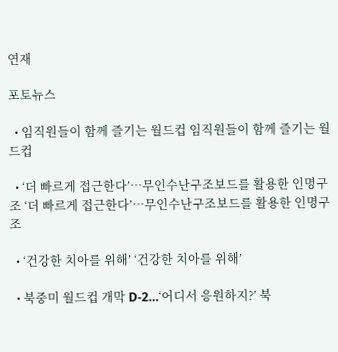연재

포토뉴스

  • 임직원들이 함께 즐기는 월드컵 임직원들이 함께 즐기는 월드컵

  • ‘더 빠르게 접근한다’…무인수난구조보드를 활용한 인명구조 ‘더 빠르게 접근한다’…무인수난구조보드를 활용한 인명구조

  • ‘건강한 치아를 위해’ ‘건강한 치아를 위해’

  • 북중미 월드컵 개막 D-2…‘어디서 응원하지?’ 북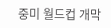중미 월드컵 개막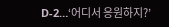D-2…‘어디서 응원하지?’